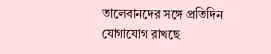তালেবানদের সঙ্গে প্রতিদিন যোগাযোগ রাখছে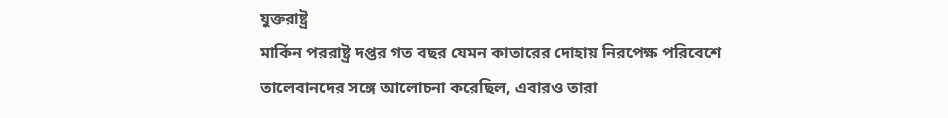যুক্তরাষ্ট্র
মার্কিন পররাষ্ট্র দপ্তর গত বছর যেমন কাতারের দোহায় নিরপেক্ষ পরিবেশে তালেবানদের সঙ্গে আলোচনা করেছিল, এবারও তারা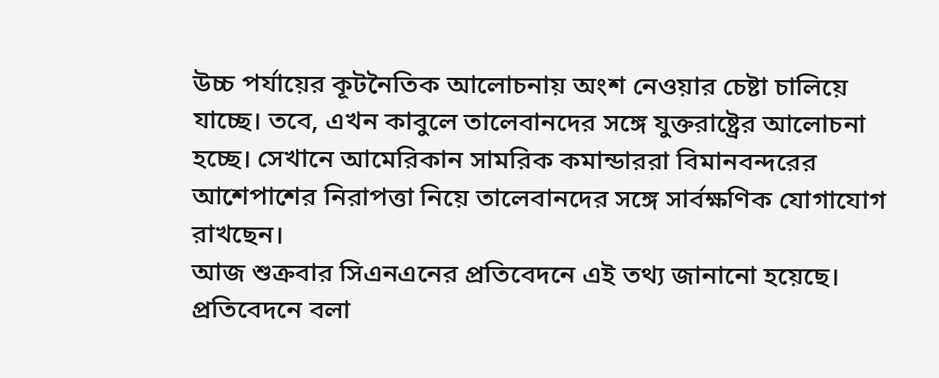উচ্চ পর্যায়ের কূটনৈতিক আলোচনায় অংশ নেওয়ার চেষ্টা চালিয়ে যাচ্ছে। তবে, এখন কাবুলে তালেবানদের সঙ্গে যুক্তরাষ্ট্রের আলোচনা হচ্ছে। সেখানে আমেরিকান সামরিক কমান্ডাররা বিমানবন্দরের আশেপাশের নিরাপত্তা নিয়ে তালেবানদের সঙ্গে সার্বক্ষণিক যোগাযোগ রাখছেন।
আজ শুক্রবার সিএনএনের প্রতিবেদনে এই তথ্য জানানো হয়েছে।
প্রতিবেদনে বলা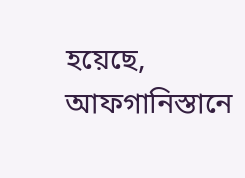হয়েছে, আফগানিস্তানে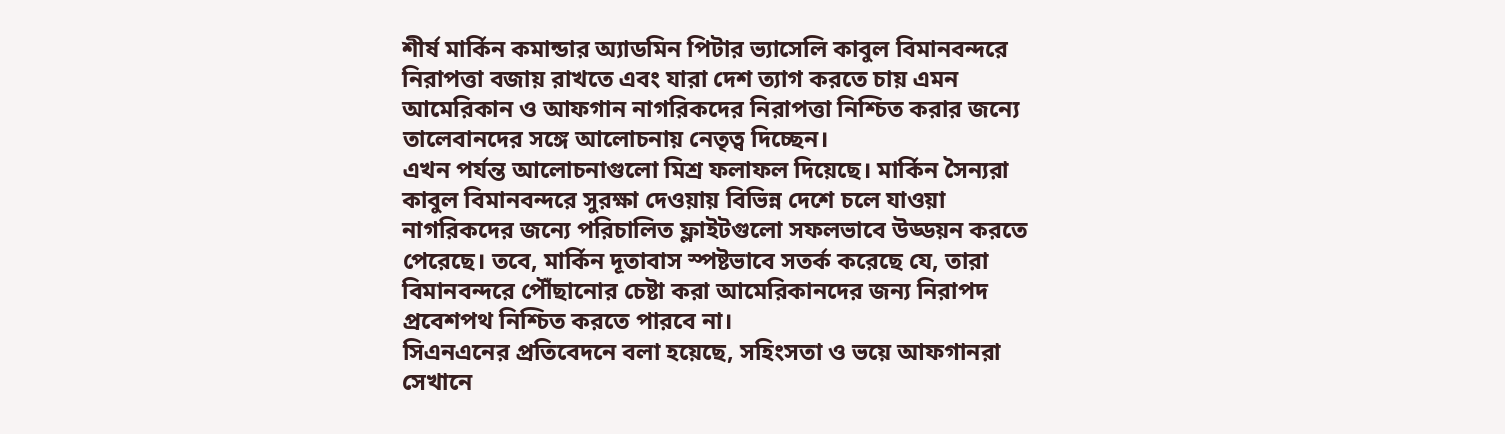শীর্ষ মার্কিন কমান্ডার অ্যাডমিন পিটার ভ্যাসেলি কাবুল বিমানবন্দরে নিরাপত্তা বজায় রাখতে এবং যারা দেশ ত্যাগ করতে চায় এমন আমেরিকান ও আফগান নাগরিকদের নিরাপত্তা নিশ্চিত করার জন্যে তালেবানদের সঙ্গে আলোচনায় নেতৃত্ব দিচ্ছেন।
এখন পর্যন্ত আলোচনাগুলো মিশ্র ফলাফল দিয়েছে। মার্কিন সৈন্যরা কাবুল বিমানবন্দরে সুরক্ষা দেওয়ায় বিভিন্ন দেশে চলে যাওয়া নাগরিকদের জন্যে পরিচালিত ফ্লাইটগুলো সফলভাবে উড্ডয়ন করতে পেরেছে। তবে, মার্কিন দূতাবাস স্পষ্টভাবে সতর্ক করেছে যে, তারা বিমানবন্দরে পৌঁছানোর চেষ্টা করা আমেরিকানদের জন্য নিরাপদ প্রবেশপথ নিশ্চিত করতে পারবে না।
সিএনএনের প্রতিবেদনে বলা হয়েছে, সহিংসতা ও ভয়ে আফগানরা সেখানে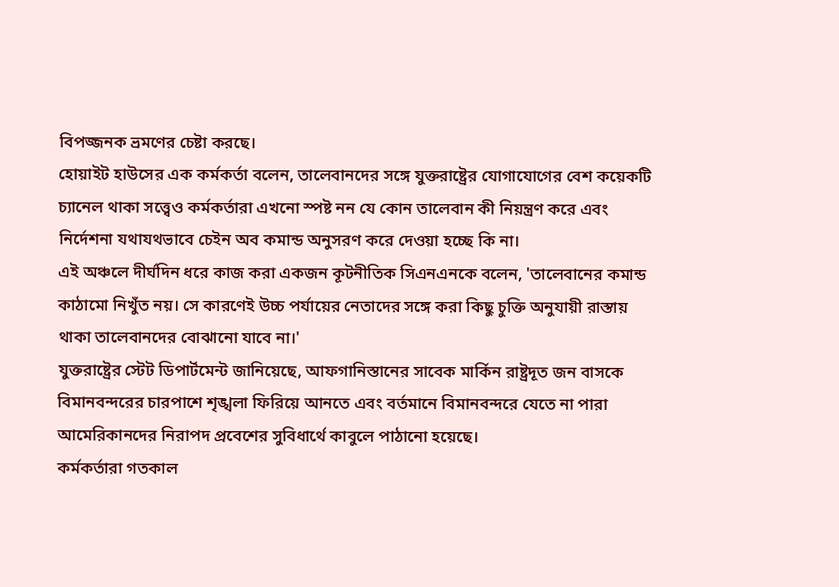বিপজ্জনক ভ্রমণের চেষ্টা করছে।
হোয়াইট হাউসের এক কর্মকর্তা বলেন, তালেবানদের সঙ্গে যুক্তরাষ্ট্রের যোগাযোগের বেশ কয়েকটি চ্যানেল থাকা সত্ত্বেও কর্মকর্তারা এখনো স্পষ্ট নন যে কোন তালেবান কী নিয়ন্ত্রণ করে এবং নির্দেশনা যথাযথভাবে চেইন অব কমান্ড অনুসরণ করে দেওয়া হচ্ছে কি না।
এই অঞ্চলে দীর্ঘদিন ধরে কাজ করা একজন কূটনীতিক সিএনএনকে বলেন, 'তালেবানের কমান্ড কাঠামো নিখুঁত নয়। সে কারণেই উচ্চ পর্যায়ের নেতাদের সঙ্গে করা কিছু চুক্তি অনুযায়ী রাস্তায় থাকা তালেবানদের বোঝানো যাবে না।'
যুক্তরাষ্ট্রের স্টেট ডিপার্টমেন্ট জানিয়েছে, আফগানিস্তানের সাবেক মার্কিন রাষ্ট্রদূত জন বাসকে বিমানবন্দরের চারপাশে শৃঙ্খলা ফিরিয়ে আনতে এবং বর্তমানে বিমানবন্দরে যেতে না পারা আমেরিকানদের নিরাপদ প্রবেশের সুবিধার্থে কাবুলে পাঠানো হয়েছে।
কর্মকর্তারা গতকাল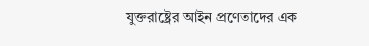যুক্তরাষ্ট্রের আইন প্রণেতাদের এক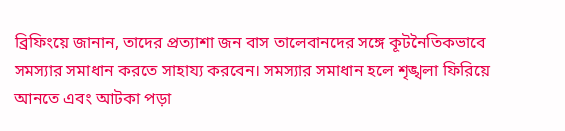ব্রিফিংয়ে জানান, তাদের প্রত্যাশা জন বাস তালেবানদের সঙ্গে কূটনৈতিকভাবে সমস্যার সমাধান করতে সাহায্য করবেন। সমস্যার সমাধান হলে শৃঙ্খলা ফিরিয়ে আনতে এবং আটকা পড়া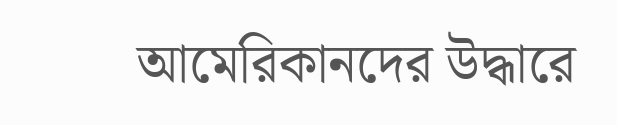আমেরিকানদের উদ্ধারে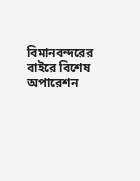বিমানবন্দরের বাইরে বিশেষ অপারেশন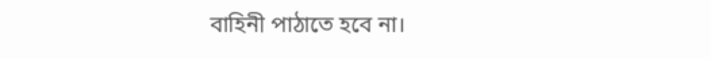বাহিনী পাঠাতে হবে না।